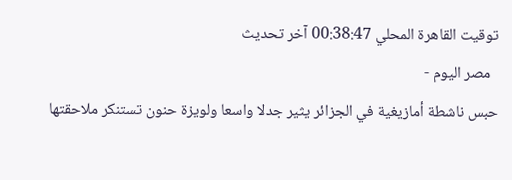توقيت القاهرة المحلي 00:38:47 آخر تحديث
  مصر اليوم -
حبس ناشطة أمازيغية في الجزائر يثير جدلا واسعا ولويزة حنون تستنكر ملاحقتها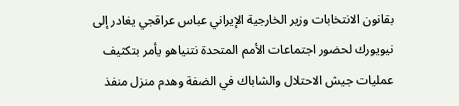بقانون الانتخابات وزير الخارجية الإيراني عباس عراقجي يغادر إلى نيويورك لحضور اجتماعات الأمم المتحدة نتنياهو يأمر بتكثيف عمليات جيش الاحتلال والشاباك في الضفة وهدم منزل منفذ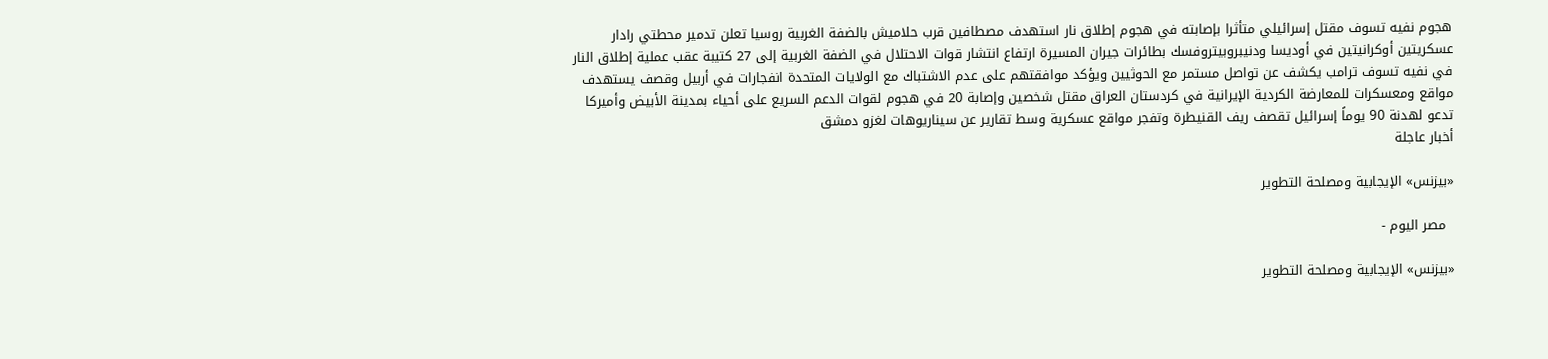هجوم نفيه تسوف مقتل إسرائيلي متأثرا بإصابته في هجوم إطلاق نار استهدف مصطافين قرب حلاميش بالضفة الغربية روسيا تعلن تدمير محطتي رادار عسكريتين أوكرانيتين في أوديسا ودنيبروبيتروفسك بطائرات جيران المسيرة ارتفاع انتشار قوات الاحتلال في الضفة الغربية إلى 27 كتيبة عقب عملية إطلاق النار في نفيه تسوف ترامب يكشف عن تواصل مستمر مع الحوثيين ويؤكد موافقتهم على عدم الاشتباك مع الولايات المتحدة انفجارات في أربيل وقصف يستهدف مواقع ومعسكرات للمعارضة الكردية الإيرانية في كردستان العراق مقتل شخصين وإصابة 20 في هجوم لقوات الدعم السريع على أحياء بمدينة الأبيض وأميركا تدعو لهدنة 90 يوماً إسرائيل تقصف ريف القنيطرة وتفجر مواقع عسكرية وسط تقارير عن سيناريوهات لغزو دمشق
أخبار عاجلة

«بيزنس» الإيجابية ومصلحة التطوير

  مصر اليوم -

«بيزنس» الإيجابية ومصلحة التطوير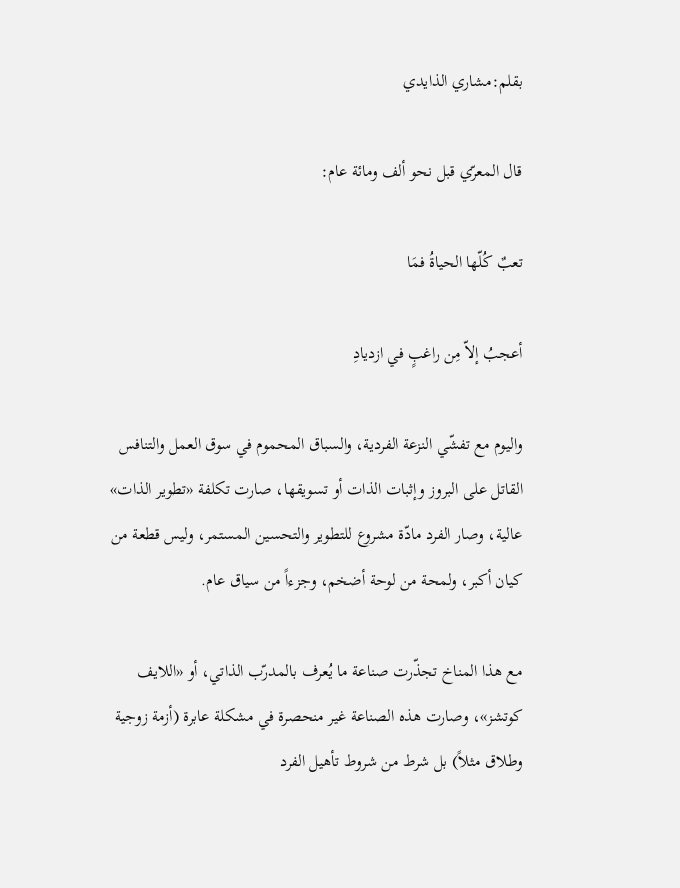بقلم:مشاري الذايدي

قال المعرّي قبل نحو ألف ومائة عام:

تعبٌ كُلّها الحياةُ فمَا

أعجبُ إلاّ مِن راغبٍ في ازديادِ

واليوم مع تفشّي النزعة الفردية، والسباق المحموم في سوق العمل والتنافس القاتل على البروز وإثبات الذات أو تسويقها، صارت تكلفة «تطوير الذات» عالية، وصار الفرد مادّة مشروع للتطوير والتحسين المستمر، وليس قطعة من كيان أكبر، ولمحة من لوحة أضخم، وجزءاً من سياق عام.

مع هذا المناخ تجذّرت صناعة ما يُعرف بالمدرّب الذاتي، أو «اللايف كوتشز»، وصارت هذه الصناعة غير منحصرة في مشكلة عابرة (أزمة زوجية وطلاق مثلاً) بل شرط من شروط تأهيل الفرد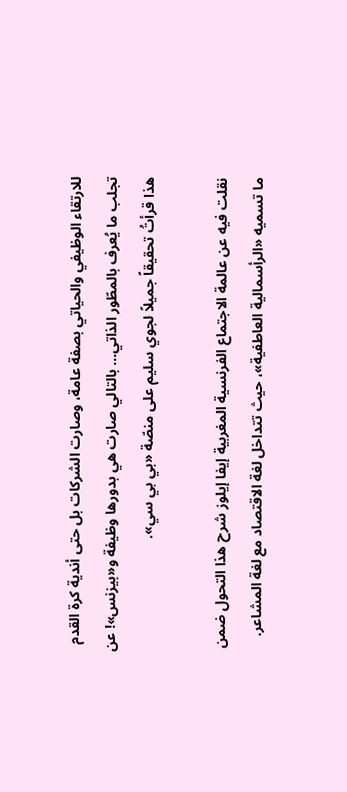للارتقاء الوظيفي والحياتي بصفة عامة، وصارت الشركات بل حتى أندية كرة القدم تجلب ما يُعرف بالمطّور الذاتي... بالتالي صارت هي بدورها وظيفة و«بيزنس»! عن هذا قرأتُ تحقيقاً جميلاً لجوي سليم على منصّة «بي بي سي».

نقلت فيه عن عالمة الاجتماع الفرنسية المغربية إيفا إيلوز شرح هذا التحول ضمن ما تسميه «الرأسمالية العاطفية»، حيث تتداخل لغة الاقتصاد مع لغة المشاعر.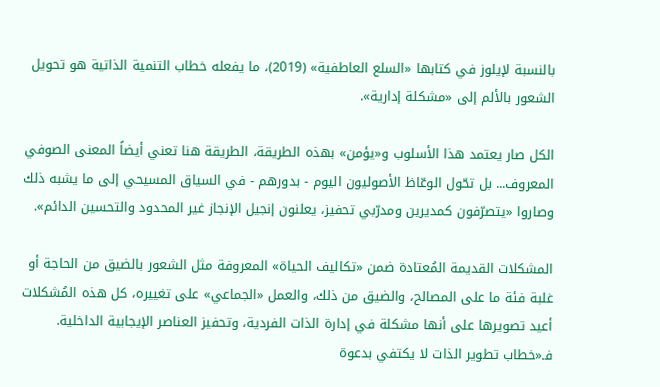بالنسبة لإيلوز في كتابها «السلع العاطفية» (2019)، ما يفعله خطاب التنمية الذاتية هو تحويل الشعور بالألم إلى «مشكلة إدارية».

الكل صار يعتمد هذا الأسلوب و«يؤمن» بهذه الطريقة، الطريقة هنا تعني أيضاً المعنى الصوفي المعروف... بل تحّول الوعّاظ الأصوليون اليوم - بدورهم - في السياق المسيحي إلى ما يشبه ذلك وصاروا «يتصرّفون كمديرين ومدرّبي تحفيز، يعلنون إنجيل الإنجاز غير المحدود والتحسين الدائم».

المشكلات القديمة المُعتادة ضمن «تكاليف الحياة» المعروفة مثل الشعور بالضيق من الحاجة أو غلبة فئة ما على المصالح، والضيق من ذلك، والعمل «الجماعي» على تغييره، كل هذه المُشكلات أعيد تصويرها على أنها مشكلة في إدارة الذات الفردية، وتحفيز العناصر الإيجابية الداخلية. فـ«خطاب تطوير الذات لا يكتفي بدعوة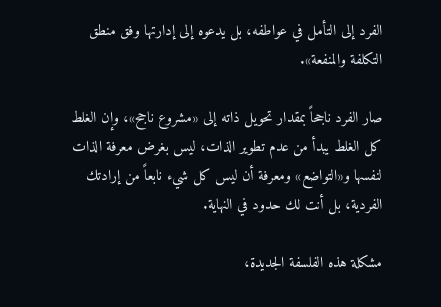الفرد إلى التأمل في عواطفه، بل يدعوه إلى إدارتها وفق منطق التكلفة والمنفعة».

صار الفرد ناجحاً بمقدار تحويل ذاته إلى «مشروع ناجح»، وإن الغلط كل الغلط يبدأ من عدم تطوير الذات، ليس بغرض معرفة الذات لنفسها و«التواضع» ومعرفة أن ليس كل شيء نابعاً من إرادتك الفردية، بل أنت لك حدود في النهاية.

مشكلة هذه الفلسفة الجديدة،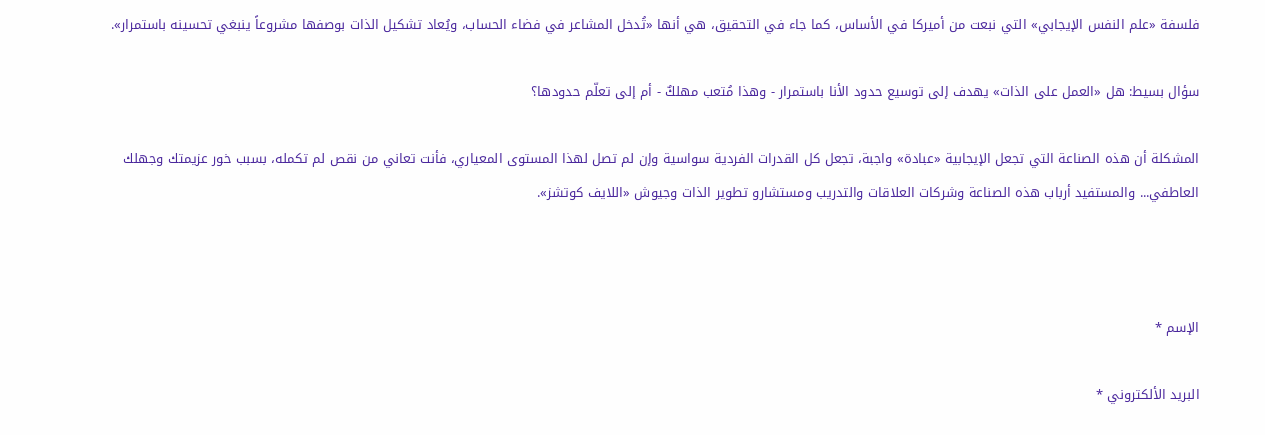فلسفة «علم النفس الإيجابي» التي نبعت من أميركا في الأساس، كما جاء في التحقيق، هي أنها «تُدخل المشاعر في فضاء الحساب، ويُعاد تشكيل الذات بوصفها مشروعاً ينبغي تحسينه باستمرار».

سؤال بسيط: هل «العمل على الذات» يهدف إلى توسيع حدود الأنا باستمرار - وهذا مُتعب مهلكٌ - أم إلى تعلّم حدودها؟

المشكلة أن هذه الصناعة التي تجعل الإيجابية «عبادة» واجبة، تجعل كل القدرات الفردية سواسية وإن لم تصل لهذا المستوى المعياري، فأنت تعاني من نقص لم تكمله، بسبب خور عزيمتك وجهلك العاطفي... والمستفيد أرباب هذه الصناعة وشركات العلاقات والتدريب ومستشارو تطوير الذات وجيوش «اللايف كوتشز».



الإسم *

البريد الألكتروني *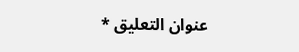عنوان التعليق *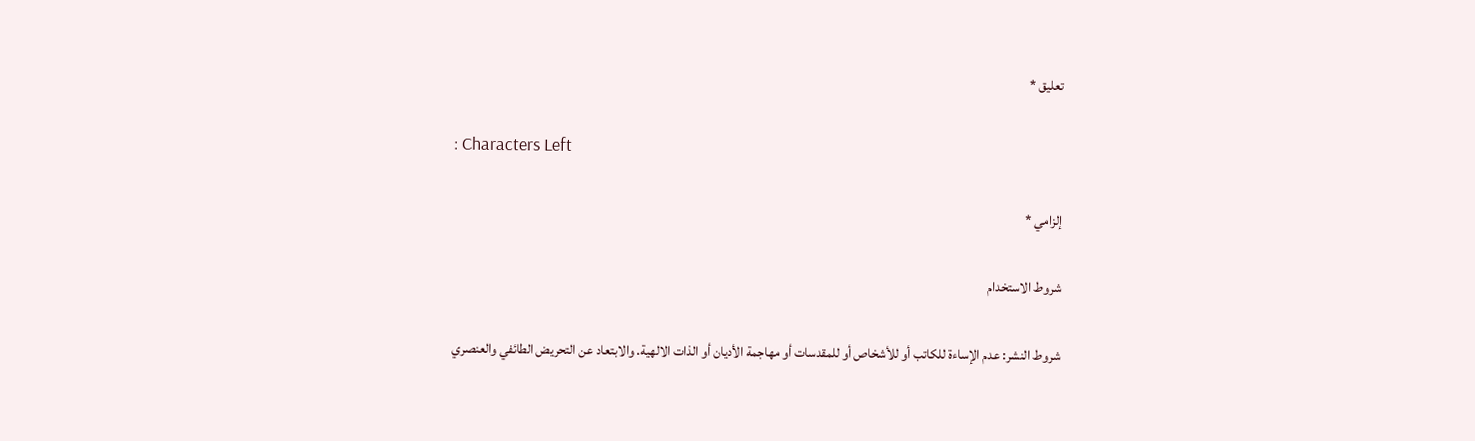تعليق *

: Characters Left

إلزامي *

شروط الاستخدام

شروط النشر: عدم الإساءة للكاتب أو للأشخاص أو للمقدسات أو مهاجمة الأديان أو الذات الالهية. والابتعاد عن التحريض الطائفي والعنصري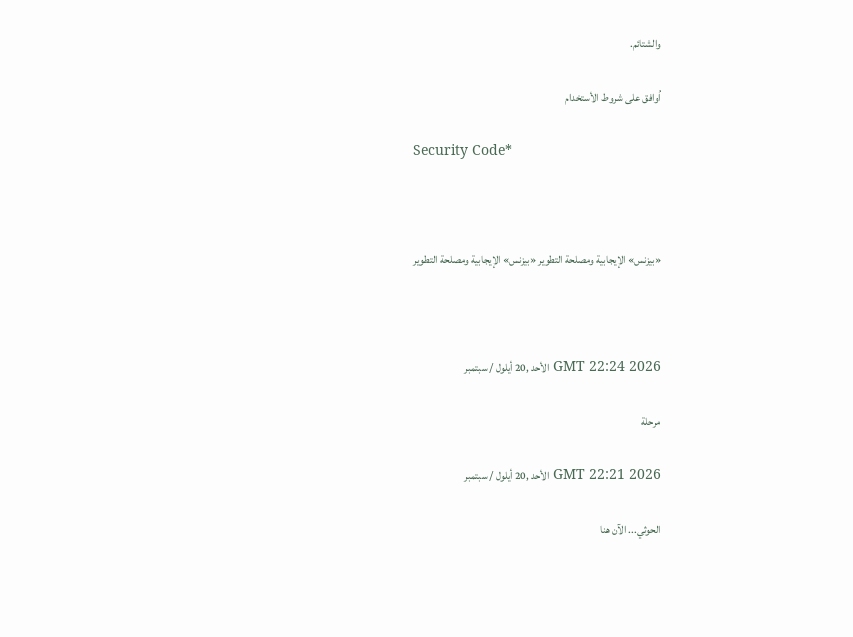والشتائم.

اُوافق على شروط الأستخدام

Security Code*



«بيزنس» الإيجابية ومصلحة التطوير «بيزنس» الإيجابية ومصلحة التطوير



GMT 22:24 2026 الأحد ,20 أيلول / سبتمبر

مرحلة

GMT 22:21 2026 الأحد ,20 أيلول / سبتمبر

الحوثي... الآن هنا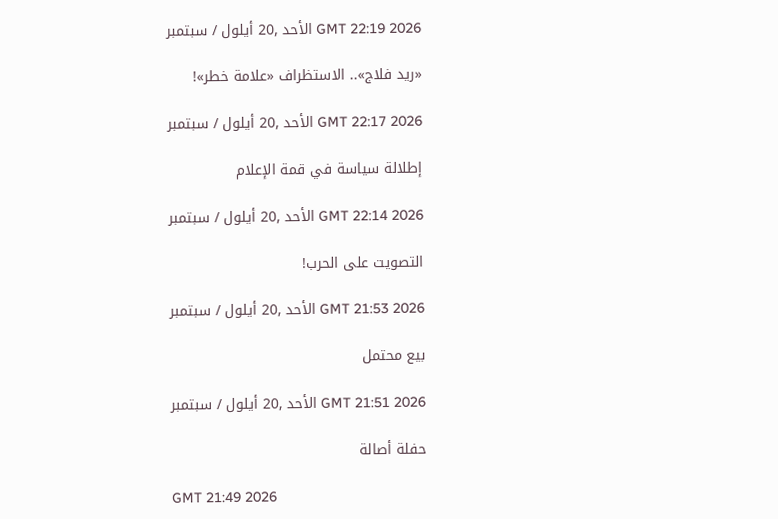GMT 22:19 2026 الأحد ,20 أيلول / سبتمبر

«ريد فلاج».. الاستظراف «علامة خطر»!

GMT 22:17 2026 الأحد ,20 أيلول / سبتمبر

إطلالة سياسة في قمة الإعلام

GMT 22:14 2026 الأحد ,20 أيلول / سبتمبر

التصويت على الحرب!

GMT 21:53 2026 الأحد ,20 أيلول / سبتمبر

بيع محتمل

GMT 21:51 2026 الأحد ,20 أيلول / سبتمبر

حفلة أصالة

GMT 21:49 2026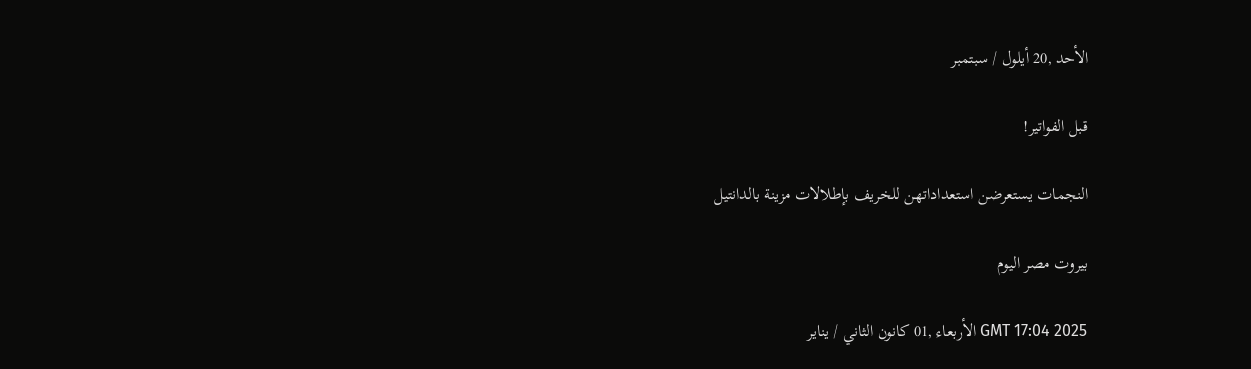الأحد ,20 أيلول / سبتمبر

قبل الفواتير!

النجمات يستعرضن استعداداتهن للخريف بإطلالات مزينة بالدانتيل

بيروت مصر اليوم

GMT 17:04 2025 الأربعاء ,01 كانون الثاني / يناير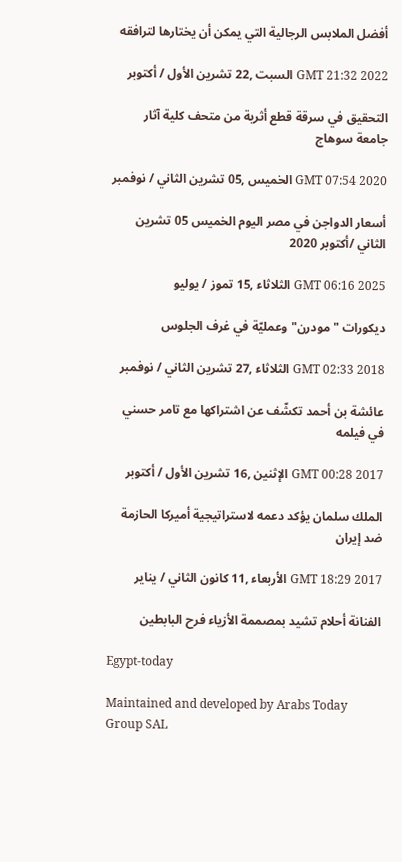أفضل الملابس الرجالية التي يمكن أن يختارها لترافقه

GMT 21:32 2022 السبت ,22 تشرين الأول / أكتوبر

التحقيق في سرقة قطع أثرية من متحف كلية آثار جامعة سوهاج

GMT 07:54 2020 الخميس ,05 تشرين الثاني / نوفمبر

أسعار الدواجن في مصر اليوم الخميس 05 تشرين الثاني /أكتوبر 2020

GMT 06:16 2025 الثلاثاء ,15 تموز / يوليو

ديكورات "مودرن" وعمليّة في غرف الجلوس

GMT 02:33 2018 الثلاثاء ,27 تشرين الثاني / نوفمبر

عائشة بن أحمد تكشّف عن اشتراكها مع تامر حسني في فيلمه

GMT 00:28 2017 الإثنين ,16 تشرين الأول / أكتوبر

الملك سلمان يؤكد دعمه لاستراتيجية أميركا الحازمة ضد إيران

GMT 18:29 2017 الأربعاء ,11 كانون الثاني / يناير

الفنانة أحلام تشيد بمصممة الأزياء فرح البابطين

Egypt-today

Maintained and developed by Arabs Today Group SAL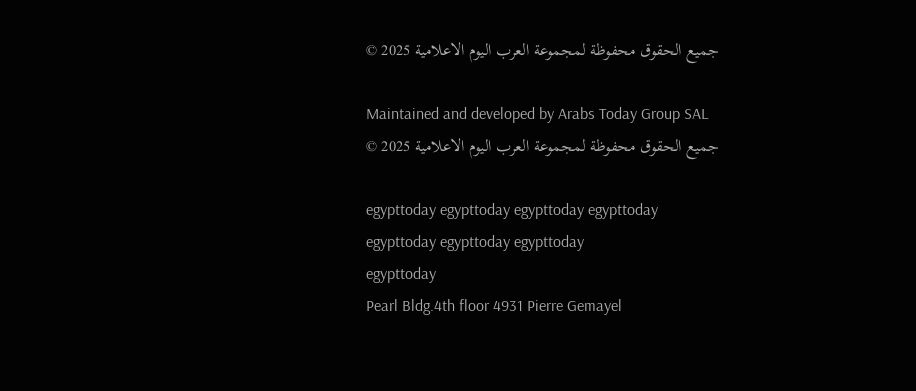جميع الحقوق محفوظة لمجموعة العرب اليوم الاعلامية 2025 ©

Maintained and developed by Arabs Today Group SAL
جميع الحقوق محفوظة لمجموعة العرب اليوم الاعلامية 2025 ©

egypttoday egypttoday egypttoday egypttoday
egypttoday egypttoday egypttoday
egypttoday
Pearl Bldg.4th floor 4931 Pierre Gemayel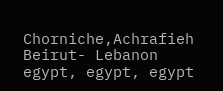Chorniche,Achrafieh Beirut- Lebanon
egypt, egypt, egypt